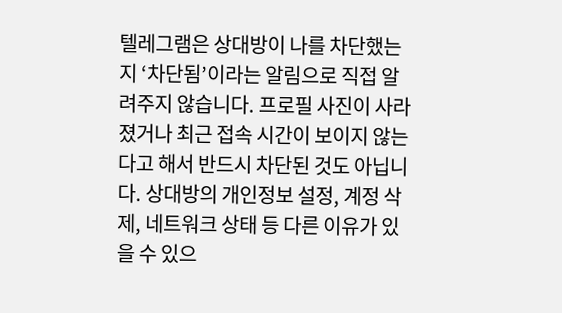텔레그램은 상대방이 나를 차단했는지 ‘차단됨’이라는 알림으로 직접 알려주지 않습니다. 프로필 사진이 사라졌거나 최근 접속 시간이 보이지 않는다고 해서 반드시 차단된 것도 아닙니다. 상대방의 개인정보 설정, 계정 삭제, 네트워크 상태 등 다른 이유가 있을 수 있으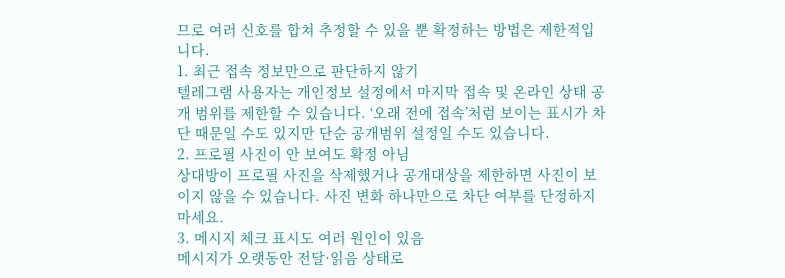므로 여러 신호를 합쳐 추정할 수 있을 뿐 확정하는 방법은 제한적입니다.
1. 최근 접속 정보만으로 판단하지 않기
텔레그램 사용자는 개인정보 설정에서 마지막 접속 및 온라인 상태 공개 범위를 제한할 수 있습니다. ‘오래 전에 접속’처럼 보이는 표시가 차단 때문일 수도 있지만 단순 공개범위 설정일 수도 있습니다.
2. 프로필 사진이 안 보여도 확정 아님
상대방이 프로필 사진을 삭제했거나 공개대상을 제한하면 사진이 보이지 않을 수 있습니다. 사진 변화 하나만으로 차단 여부를 단정하지 마세요.
3. 메시지 체크 표시도 여러 원인이 있음
메시지가 오랫동안 전달·읽음 상태로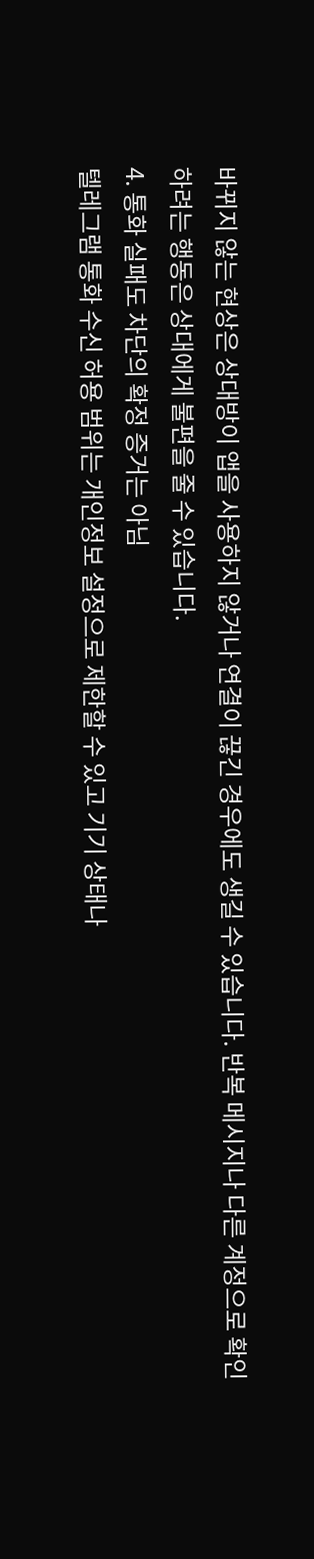바뀌지 않는 현상은 상대방이 앱을 사용하지 않거나 연결이 끊긴 경우에도 생길 수 있습니다. 반복 메시지나 다른 계정으로 확인하려는 행동은 상대에게 불편을 줄 수 있습니다.
4. 통화 실패도 차단의 확정 증거는 아님
텔레그램 통화 수신 허용 범위는 개인정보 설정으로 제한할 수 있고 기기 상태나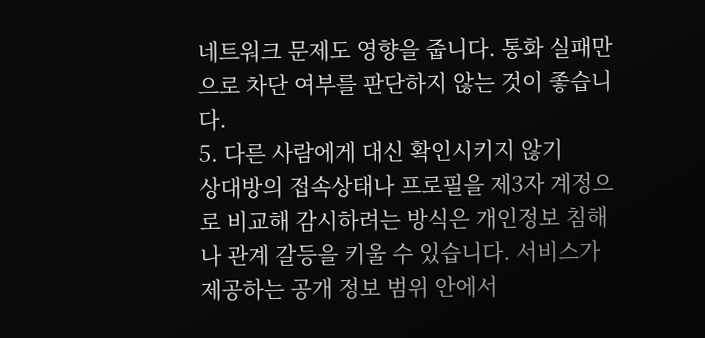네트워크 문제도 영향을 줍니다. 통화 실패만으로 차단 여부를 판단하지 않는 것이 좋습니다.
5. 다른 사람에게 대신 확인시키지 않기
상대방의 접속상태나 프로필을 제3자 계정으로 비교해 감시하려는 방식은 개인정보 침해나 관계 갈등을 키울 수 있습니다. 서비스가 제공하는 공개 정보 범위 안에서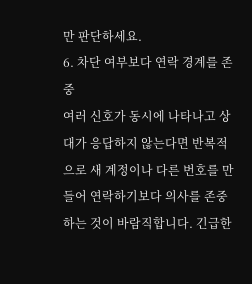만 판단하세요.
6. 차단 여부보다 연락 경계를 존중
여러 신호가 동시에 나타나고 상대가 응답하지 않는다면 반복적으로 새 계정이나 다른 번호를 만들어 연락하기보다 의사를 존중하는 것이 바람직합니다. 긴급한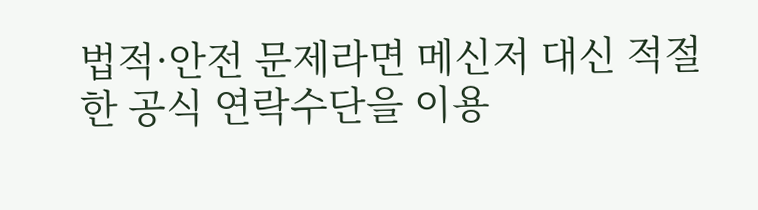법적·안전 문제라면 메신저 대신 적절한 공식 연락수단을 이용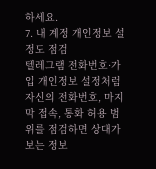하세요.
7. 내 계정 개인정보 설정도 점검
텔레그램 전화번호·가입 개인정보 설정처럼 자신의 전화번호, 마지막 접속, 통화 허용 범위를 점검하면 상대가 보는 정보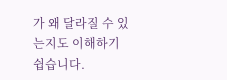가 왜 달라질 수 있는지도 이해하기 쉽습니다.